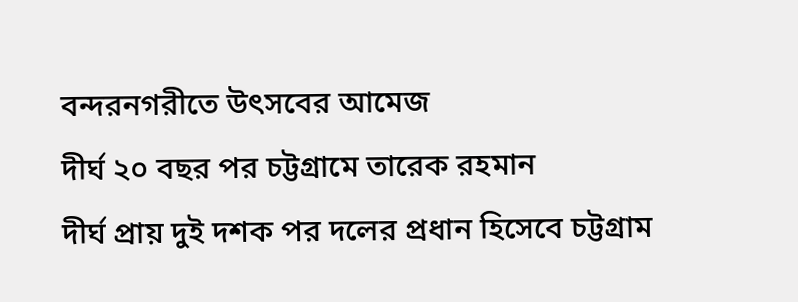বন্দরনগরীতে উৎসবের আমেজ
দীর্ঘ ২০ বছর পর চট্টগ্রামে তারেক রহমান
দীর্ঘ প্রায় দুই দশক পর দলের প্রধান হিসেবে চট্টগ্রাম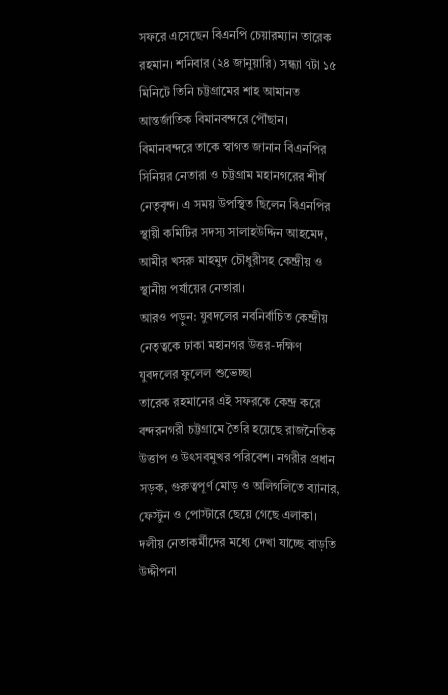সফরে এসেছেন বিএনপি চেয়ারম্যান তারেক রহমান। শনিবার (২৪ জানুয়ারি) সন্ধ্যা ৭টা ১৫ মিনিটে তিনি চট্টগ্রামের শাহ আমানত আন্তর্জাতিক বিমানবন্দরে পৌঁছান।
বিমানবন্দরে তাকে স্বাগত জানান বিএনপির সিনিয়র নেতারা ও চট্টগ্রাম মহানগরের শীর্ষ নেতৃবৃন্দ। এ সময় উপস্থিত ছিলেন বিএনপির স্থায়ী কমিটির সদস্য সালাহউদ্দিন আহমেদ, আমীর খসরু মাহমুদ চৌধুরীসহ কেন্দ্রীয় ও স্থানীয় পর্যায়ের নেতারা।
আরও পড়ুন: যুবদলের নবনির্বাচিত কেন্দ্রীয় নেতৃত্বকে ঢাকা মহানগর উত্তর-দক্ষিণ যুবদলের ফুলেল শুভেচ্ছা
তারেক রহমানের এই সফরকে কেন্দ্র করে বন্দরনগরী চট্টগ্রামে তৈরি হয়েছে রাজনৈতিক উত্তাপ ও উৎসবমুখর পরিবেশ। নগরীর প্রধান সড়ক, গুরুত্বপূর্ণ মোড় ও অলিগলিতে ব্যানার, ফেস্টুন ও পোস্টারে ছেয়ে গেছে এলাকা। দলীয় নেতাকর্মীদের মধ্যে দেখা যাচ্ছে বাড়তি উদ্দীপনা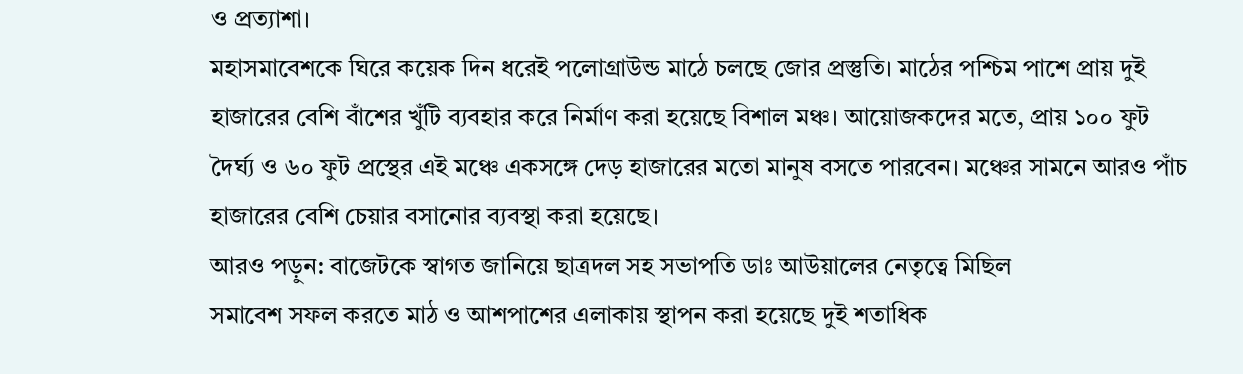ও প্রত্যাশা।
মহাসমাবেশকে ঘিরে কয়েক দিন ধরেই পলোগ্রাউন্ড মাঠে চলছে জোর প্রস্তুতি। মাঠের পশ্চিম পাশে প্রায় দুই হাজারের বেশি বাঁশের খুঁটি ব্যবহার করে নির্মাণ করা হয়েছে বিশাল মঞ্চ। আয়োজকদের মতে, প্রায় ১০০ ফুট দৈর্ঘ্য ও ৬০ ফুট প্রস্থের এই মঞ্চে একসঙ্গে দেড় হাজারের মতো মানুষ বসতে পারবেন। মঞ্চের সামনে আরও পাঁচ হাজারের বেশি চেয়ার বসানোর ব্যবস্থা করা হয়েছে।
আরও পড়ুন: বাজেটকে স্বাগত জানিয়ে ছাত্রদল সহ সভাপতি ডাঃ আউয়ালের নেতৃত্বে মিছিল
সমাবেশ সফল করতে মাঠ ও আশপাশের এলাকায় স্থাপন করা হয়েছে দুই শতাধিক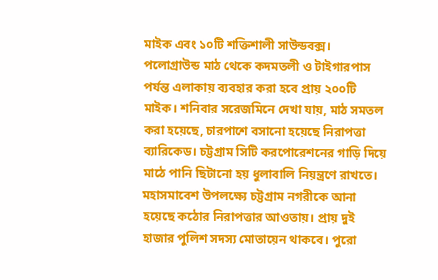মাইক এবং ১০টি শক্তিশালী সাউন্ডবক্স। পলোগ্রাউন্ড মাঠ থেকে কদমতলী ও টাইগারপাস পর্যন্ত এলাকায় ব্যবহার করা হবে প্রায় ২০০টি মাইক। শনিবার সরেজমিনে দেখা যায়, মাঠ সমতল করা হয়েছে, চারপাশে বসানো হয়েছে নিরাপত্তা ব্যারিকেড। চট্টগ্রাম সিটি করপোরেশনের গাড়ি দিয়ে মাঠে পানি ছিটানো হয় ধুলাবালি নিয়ন্ত্রণে রাখতে।
মহাসমাবেশ উপলক্ষ্যে চট্টগ্রাম নগরীকে আনা হয়েছে কঠোর নিরাপত্তার আওতায়। প্রায় দুই হাজার পুলিশ সদস্য মোতায়েন থাকবে। পুরো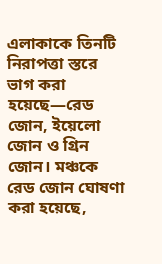এলাকাকে তিনটি নিরাপত্তা স্তরে ভাগ করা হয়েছে—রেড জোন, ইয়েলো জোন ও গ্রিন জোন। মঞ্চকে রেড জোন ঘোষণা করা হয়েছে,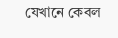যেখানে কেবল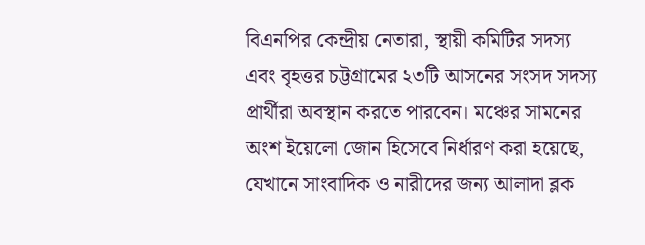বিএনপির কেন্দ্রীয় নেতারা, স্থায়ী কমিটির সদস্য এবং বৃহত্তর চট্টগ্রামের ২৩টি আসনের সংসদ সদস্য প্রার্থীরা অবস্থান করতে পারবেন। মঞ্চের সামনের অংশ ইয়েলো জোন হিসেবে নির্ধারণ করা হয়েছে, যেখানে সাংবাদিক ও নারীদের জন্য আলাদা ব্লক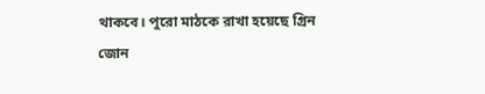থাকবে। পুরো মাঠকে রাখা হয়েছে গ্রিন জোন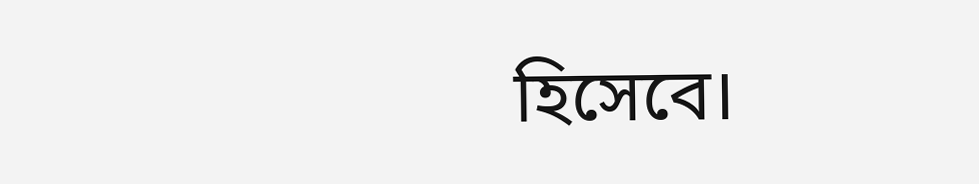হিসেবে।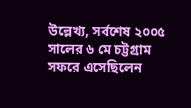উল্লেখ্য, সর্বশেষ ২০০৫ সালের ৬ মে চট্টগ্রাম সফরে এসেছিলেন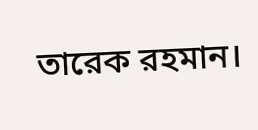তারেক রহমান।